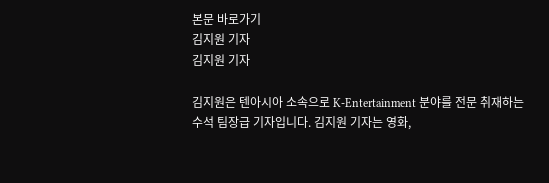본문 바로가기
김지원 기자
김지원 기자

김지원은 텐아시아 소속으로 K-Entertainment 분야를 전문 취재하는 수석 팀장급 기자입니다. 김지원 기자는 영화,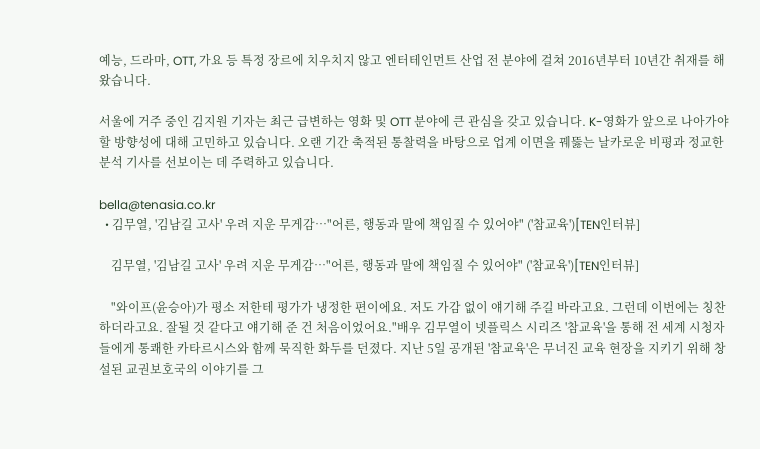예능, 드라마, OTT, 가요 등 특정 장르에 치우치지 않고 엔터테인먼트 산업 전 분야에 걸쳐 2016년부터 10년간 취재를 해왔습니다.

서울에 거주 중인 김지원 기자는 최근 급변하는 영화 및 OTT 분야에 큰 관심을 갖고 있습니다. K-영화가 앞으로 나아가야 할 방향성에 대해 고민하고 있습니다. 오랜 기간 축적된 통찰력을 바탕으로 업계 이면을 꿰뚫는 날카로운 비평과 정교한 분석 기사를 선보이는 데 주력하고 있습니다.

bella@tenasia.co.kr
  • 김무열, '김남길 고사' 우려 지운 무게감…"어른, 행동과 말에 책임질 수 있어야" ('참교육')[TEN인터뷰]

    김무열, '김남길 고사' 우려 지운 무게감…"어른, 행동과 말에 책임질 수 있어야" ('참교육')[TEN인터뷰]

    "와이프(윤승아)가 평소 저한테 평가가 냉정한 편이에요. 저도 가감 없이 얘기해 주길 바라고요. 그런데 이번에는 칭찬하더라고요. 잘될 것 같다고 얘기해 준 건 처음이었어요."배우 김무열이 넷플릭스 시리즈 '참교육'을 통해 전 세계 시청자들에게 통쾌한 카타르시스와 함께 묵직한 화두를 던졌다. 지난 5일 공개된 '참교육'은 무너진 교육 현장을 지키기 위해 창설된 교권보호국의 이야기를 그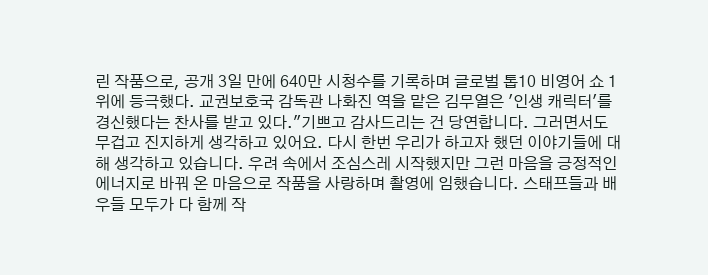린 작품으로, 공개 3일 만에 640만 시청수를 기록하며 글로벌 톱10 비영어 쇼 1위에 등극했다. 교권보호국 감독관 나화진 역을 맡은 김무열은 '인생 캐릭터'를 경신했다는 찬사를 받고 있다."기쁘고 감사드리는 건 당연합니다. 그러면서도 무겁고 진지하게 생각하고 있어요. 다시 한번 우리가 하고자 했던 이야기들에 대해 생각하고 있습니다. 우려 속에서 조심스레 시작했지만 그런 마음을 긍정적인 에너지로 바꿔 온 마음으로 작품을 사랑하며 촬영에 임했습니다. 스태프들과 배우들 모두가 다 함께 작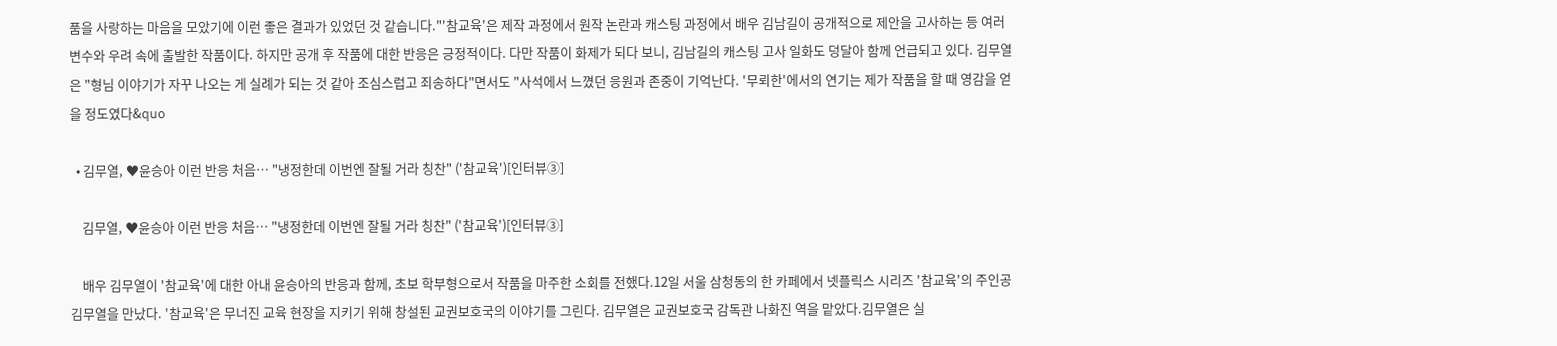품을 사랑하는 마음을 모았기에 이런 좋은 결과가 있었던 것 같습니다."'참교육'은 제작 과정에서 원작 논란과 캐스팅 과정에서 배우 김남길이 공개적으로 제안을 고사하는 등 여러 변수와 우려 속에 출발한 작품이다. 하지만 공개 후 작품에 대한 반응은 긍정적이다. 다만 작품이 화제가 되다 보니, 김남길의 캐스팅 고사 일화도 덩달아 함께 언급되고 있다. 김무열은 "형님 이야기가 자꾸 나오는 게 실례가 되는 것 같아 조심스럽고 죄송하다"면서도 "사석에서 느꼈던 응원과 존중이 기억난다. '무뢰한'에서의 연기는 제가 작품을 할 때 영감을 얻을 정도였다&quo

  • 김무열, ♥윤승아 이런 반응 처음… "냉정한데 이번엔 잘될 거라 칭찬" ('참교육')[인터뷰③]

    김무열, ♥윤승아 이런 반응 처음… "냉정한데 이번엔 잘될 거라 칭찬" ('참교육')[인터뷰③]

    배우 김무열이 '참교육'에 대한 아내 윤승아의 반응과 함께, 초보 학부형으로서 작품을 마주한 소회를 전했다.12일 서울 삼청동의 한 카페에서 넷플릭스 시리즈 '참교육'의 주인공 김무열을 만났다. '참교육'은 무너진 교육 현장을 지키기 위해 창설된 교권보호국의 이야기를 그린다. 김무열은 교권보호국 감독관 나화진 역을 맡았다.김무열은 실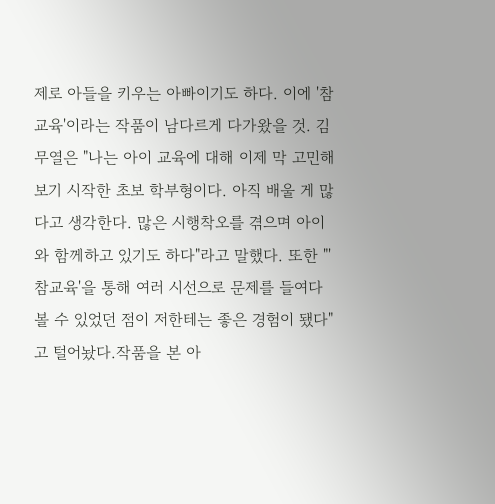제로 아들을 키우는 아빠이기도 하다. 이에 '참교육'이라는 작품이 남다르게 다가왔을 것. 김무열은 "나는 아이 교육에 대해 이제 막 고민해보기 시작한 초보 학부형이다. 아직 배울 게 많다고 생각한다. 많은 시행착오를 겪으며 아이와 함께하고 있기도 하다"라고 말했다. 또한 "'참교육'을 통해 여러 시선으로 문제를 들여다볼 수 있었던 점이 저한테는 좋은 경험이 됐다"고 털어놨다.작품을 본 아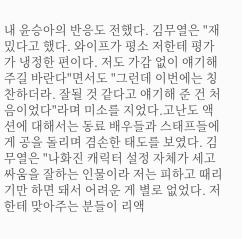내 윤승아의 반응도 전했다. 김무열은 "재밌다고 했다. 와이프가 평소 저한테 평가가 냉정한 편이다. 저도 가감 없이 얘기해 주길 바란다"면서도 "그런데 이번에는 칭찬하더라. 잘될 것 같다고 얘기해 준 건 처음이었다"라며 미소를 지었다.고난도 액션에 대해서는 동료 배우들과 스태프들에게 공을 돌리며 겸손한 태도를 보였다. 김무열은 "나화진 캐릭터 설정 자체가 세고 싸움을 잘하는 인물이라 저는 피하고 때리기만 하면 돼서 어려운 게 별로 없었다. 저한테 맞아주는 분들이 리액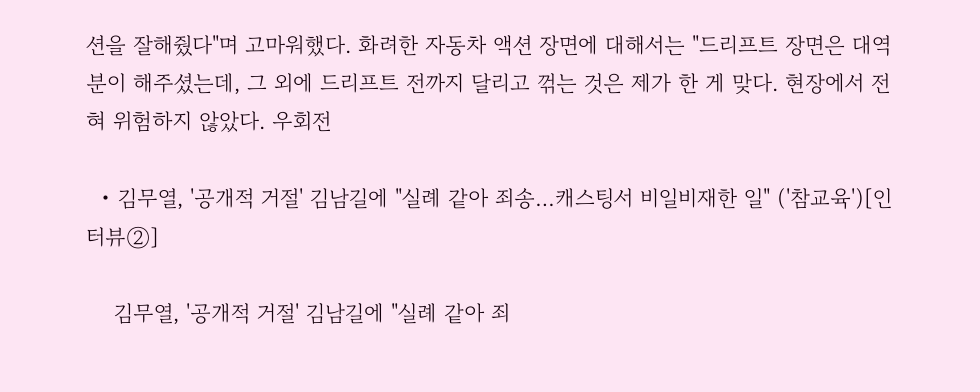션을 잘해줬다"며 고마워했다. 화려한 자동차 액션 장면에 대해서는 "드리프트 장면은 대역 분이 해주셨는데, 그 외에 드리프트 전까지 달리고 꺾는 것은 제가 한 게 맞다. 현장에서 전혀 위험하지 않았다. 우회전

  • 김무열, '공개적 거절' 김남길에 "실례 같아 죄송…캐스팅서 비일비재한 일" ('참교육')[인터뷰②]

    김무열, '공개적 거절' 김남길에 "실례 같아 죄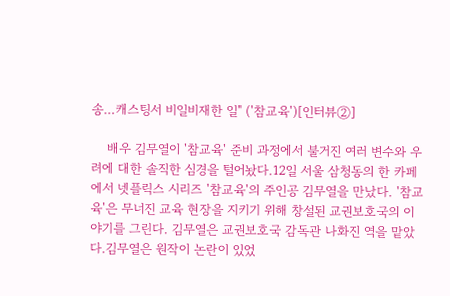송…캐스팅서 비일비재한 일" ('참교육')[인터뷰②]

    배우 김무열이 '참교육' 준비 과정에서 불거진 여러 변수와 우려에 대한 솔직한 심경을 털어놨다.12일 서울 삼청동의 한 카페에서 넷플릭스 시리즈 '참교육'의 주인공 김무열을 만났다. '참교육'은 무너진 교육 현장을 지키기 위해 창설된 교권보호국의 이야기를 그린다. 김무열은 교권보호국 감독관 나화진 역을 맡았다.김무열은 원작이 논란이 있었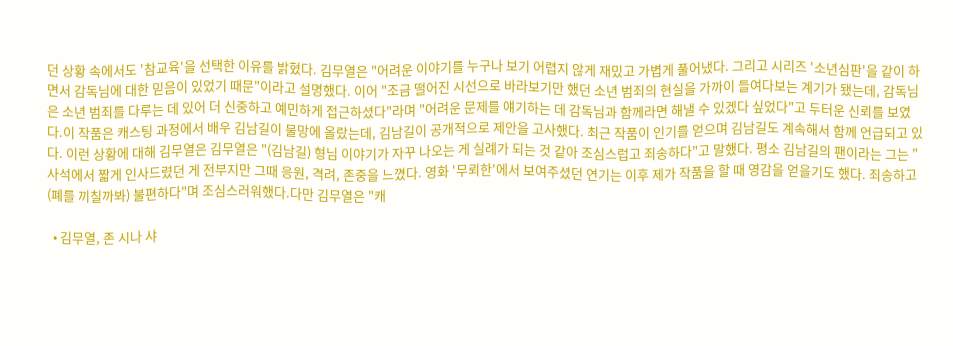던 상황 속에서도 '참교육'을 선택한 이유를 밝혔다. 김무열은 "어려운 이야기를 누구나 보기 어렵지 않게 재밌고 가볍게 풀어냈다. 그리고 시리즈 '소년심판'을 같이 하면서 감독님에 대한 믿음이 있었기 때문"이라고 설명했다. 이어 "조금 떨어진 시선으로 바라보기만 했던 소년 범죄의 현실을 가까이 들여다보는 계기가 됐는데, 감독님은 소년 범죄를 다루는 데 있어 더 신중하고 예민하게 접근하셨다"라며 "어려운 문제를 얘기하는 데 감독님과 함께라면 해낼 수 있겠다 싶었다"고 두터운 신뢰를 보였다.이 작품은 캐스팅 과정에서 배우 김남길이 물망에 올랐는데, 김남길이 공개적으로 제안을 고사했다. 최근 작품이 인기를 얻으며 김남길도 계속해서 함께 언급되고 있다. 이런 상황에 대해 김무열은 김무열은 "(김남길) 형님 이야기가 자꾸 나오는 게 실례가 되는 것 같아 조심스럽고 죄송하다"고 말했다. 평소 김남길의 팬이라는 그는 "사석에서 짧게 인사드렸던 게 전부지만 그때 응원, 격려, 존중을 느꼈다. 영화 '무뢰한'에서 보여주셨던 연기는 이후 제가 작품을 할 때 영감을 얻을기도 했다. 죄송하고 (폐를 끼칠까봐) 불편하다"며 조심스러워했다.다만 김무열은 "캐

  • 김무열, 존 시나 샤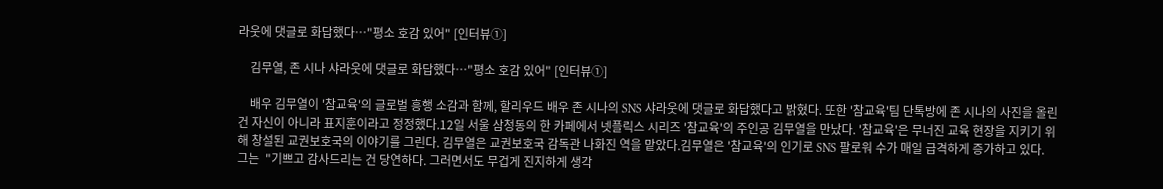라웃에 댓글로 화답했다…"평소 호감 있어" [인터뷰①]

    김무열, 존 시나 샤라웃에 댓글로 화답했다…"평소 호감 있어" [인터뷰①]

    배우 김무열이 '참교육'의 글로벌 흥행 소감과 함께, 할리우드 배우 존 시나의 SNS 샤라웃에 댓글로 화답했다고 밝혔다. 또한 '참교육'팀 단톡방에 존 시나의 사진을 올린 건 자신이 아니라 표지훈이라고 정정했다.12일 서울 삼청동의 한 카페에서 넷플릭스 시리즈 '참교육'의 주인공 김무열을 만났다. '참교육'은 무너진 교육 현장을 지키기 위해 창설된 교권보호국의 이야기를 그린다. 김무열은 교권보호국 감독관 나화진 역을 맡았다.김무열은 '참교육'의 인기로 SNS 팔로워 수가 매일 급격하게 증가하고 있다. 그는  "기쁘고 감사드리는 건 당연하다. 그러면서도 무겁게 진지하게 생각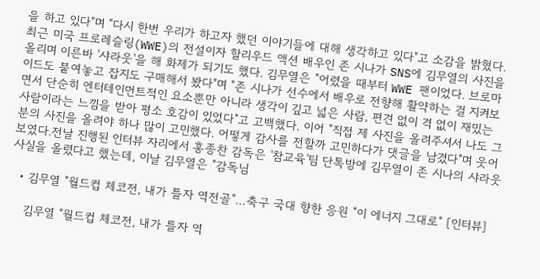을 하고 있다"며 "다시 한번 우리가 하고자 했던 이야기들에 대해 생각하고 있다"고 소감을 밝혔다.최근 미국 프로레슬링(WWE)의 전설이자 할리우드 액션 배우인 존 시나가 SNS에 김무열의 사진을 올리며 이른바 '샤라웃'을 해 화제가 되기도 했다. 김무열은 "어렸을 때부터 WWE 팬이었다. 브로마이드도 붙여놓고 잡지도 구매해서 봤다"며 "존 시나가 선수에서 배우로 전향해 활약하는 걸 지켜보면서 단순히 엔터테인먼트적인 요소뿐만 아니라 생각이 깊고 넓은 사람, 편견 없이 격 없이 재밌는 사람이라는 느낌을 받아 평소 호감이 있었다"고 고백했다. 이어 "직접 제 사진을 올려주셔서 나도 그분의 사진을 올려야 하나 많이 고민했다. 어떻게 감사를 전할까 고민하다가 댓글을 남겼다"며 웃어 보였다.전날 진행된 인터뷰 자리에서 홍종찬 감독은 '참교육'팀 단톡방에 김무열이 존 시나의 샤라웃 사실을 올렸다고 했는데, 이날 김무열은 "감독님

  • 김무열 "월드컵 체코전, 내가 틀자 역전골"…축구 국대 향한 응원 "이 에너지 그대로" [인터뷰]

    김무열 "월드컵 체코전, 내가 틀자 역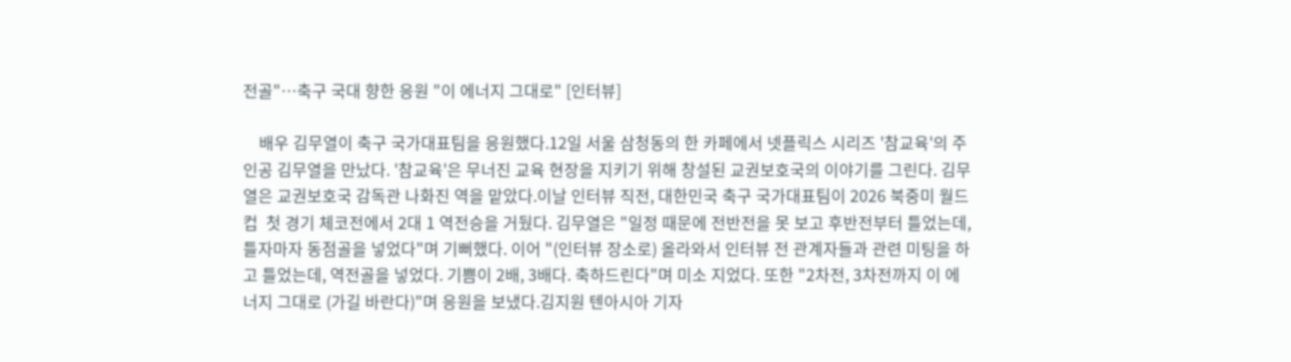전골"…축구 국대 향한 응원 "이 에너지 그대로" [인터뷰]

    배우 김무열이 축구 국가대표팀을 응원했다.12일 서울 삼청동의 한 카페에서 넷플릭스 시리즈 '참교육'의 주인공 김무열을 만났다. '참교육'은 무너진 교육 현장을 지키기 위해 창설된 교권보호국의 이야기를 그린다. 김무열은 교권보호국 감독관 나화진 역을 맡았다.이날 인터뷰 직전, 대한민국 축구 국가대표팀이 2026 북중미 월드컵  첫 경기 체코전에서 2대 1 역전승을 거뒀다. 김무열은 "일정 때문에 전반전을 못 보고 후반전부터 틀었는데, 틀자마자 동점골을 넣었다"며 기뻐했다. 이어 "(인터뷰 장소로) 올라와서 인터뷰 전 관계자들과 관련 미팅을 하고 틀었는데, 역전골을 넣었다. 기쁨이 2배, 3배다. 축하드린다"며 미소 지었다. 또한 "2차전, 3차전까지 이 에너지 그대로 (가길 바란다)"며 응원을 보냈다.김지원 텐아시아 기자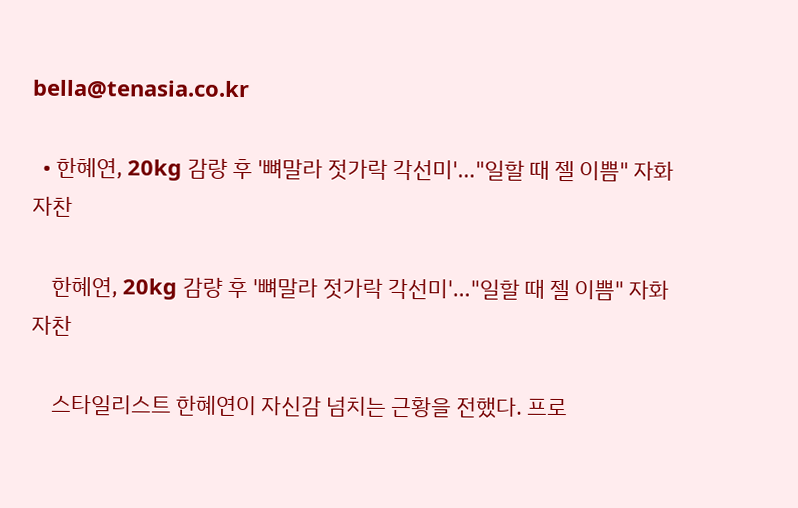bella@tenasia.co.kr

  • 한혜연, 20kg 감량 후 '뼈말라 젓가락 각선미'…"일할 때 젤 이쁨" 자화자찬

    한혜연, 20kg 감량 후 '뼈말라 젓가락 각선미'…"일할 때 젤 이쁨" 자화자찬

    스타일리스트 한혜연이 자신감 넘치는 근황을 전했다. 프로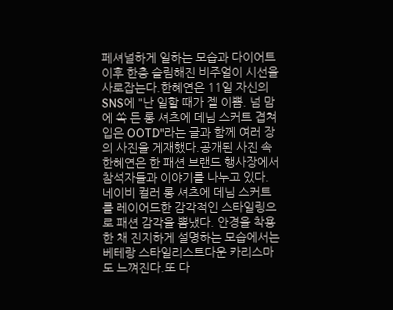페셔널하게 일하는 모습과 다이어트 이후 한층 슬림해진 비주얼이 시선을 사로잡는다.한혜연은 11일 자신의 SNS에 "난 일할 때가 젤 이쁨. 넘 맘에 쏙 든 롱 셔츠에 데님 스커트 겹쳐 입은 OOTD"라는 글과 함께 여러 장의 사진을 게재했다.공개된 사진 속 한혜연은 한 패션 브랜드 행사장에서 참석자들과 이야기를 나누고 있다. 네이비 컬러 롱 셔츠에 데님 스커트를 레이어드한 감각적인 스타일링으로 패션 감각을 뽐냈다. 안경을 착용한 채 진지하게 설명하는 모습에서는 베테랑 스타일리스트다운 카리스마도 느껴진다.또 다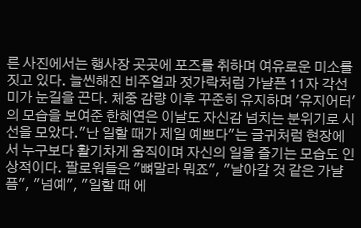른 사진에서는 행사장 곳곳에 포즈를 취하며 여유로운 미소를 짓고 있다. 늘씬해진 비주얼과 젓가락처럼 가냘픈 11자 각선미가 눈길을 끈다. 체중 감량 이후 꾸준히 유지하며 '유지어터'의 모습을 보여준 한혜연은 이날도 자신감 넘치는 분위기로 시선을 모았다."난 일할 때가 제일 예쁘다"는 글귀처럼 현장에서 누구보다 활기차게 움직이며 자신의 일을 즐기는 모습도 인상적이다. 팔로워들은 "뼈말라 뭐죠", "날아갈 것 같은 가냘픔", "넘예", "일할 때 에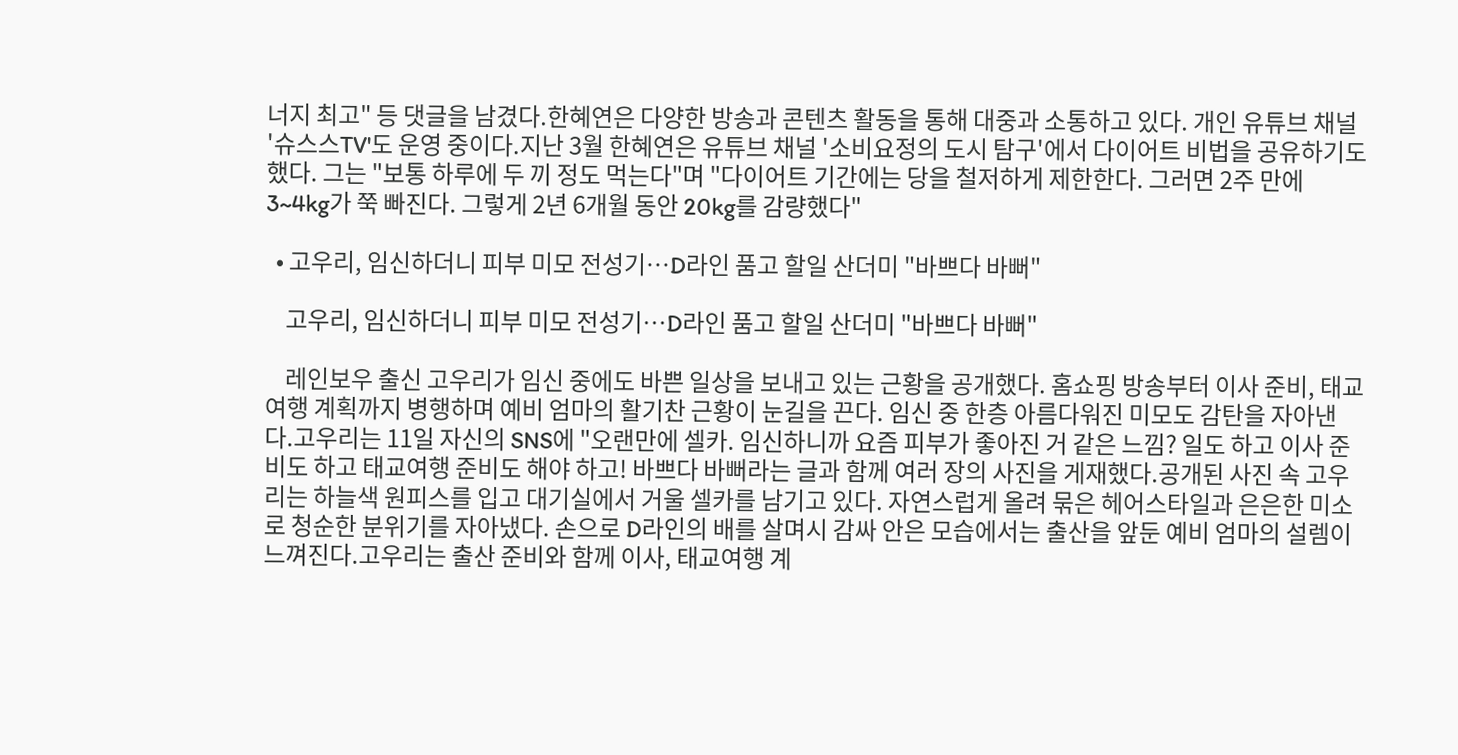너지 최고" 등 댓글을 남겼다.한혜연은 다양한 방송과 콘텐츠 활동을 통해 대중과 소통하고 있다. 개인 유튜브 채널 '슈스스TV'도 운영 중이다.지난 3월 한혜연은 유튜브 채널 '소비요정의 도시 탐구'에서 다이어트 비법을 공유하기도 했다. 그는 "보통 하루에 두 끼 정도 먹는다"며 "다이어트 기간에는 당을 철저하게 제한한다. 그러면 2주 만에 3~4kg가 쭉 빠진다. 그렇게 2년 6개월 동안 20kg를 감량했다"

  • 고우리, 임신하더니 피부 미모 전성기…D라인 품고 할일 산더미 "바쁘다 바뻐"

    고우리, 임신하더니 피부 미모 전성기…D라인 품고 할일 산더미 "바쁘다 바뻐"

    레인보우 출신 고우리가 임신 중에도 바쁜 일상을 보내고 있는 근황을 공개했다. 홈쇼핑 방송부터 이사 준비, 태교여행 계획까지 병행하며 예비 엄마의 활기찬 근황이 눈길을 끈다. 임신 중 한층 아름다워진 미모도 감탄을 자아낸다.고우리는 11일 자신의 SNS에 "오랜만에 셀카. 임신하니까 요즘 피부가 좋아진 거 같은 느낌? 일도 하고 이사 준비도 하고 태교여행 준비도 해야 하고! 바쁘다 바뻐라는 글과 함께 여러 장의 사진을 게재했다.공개된 사진 속 고우리는 하늘색 원피스를 입고 대기실에서 거울 셀카를 남기고 있다. 자연스럽게 올려 묶은 헤어스타일과 은은한 미소로 청순한 분위기를 자아냈다. 손으로 D라인의 배를 살며시 감싸 안은 모습에서는 출산을 앞둔 예비 엄마의 설렘이 느껴진다.고우리는 출산 준비와 함께 이사, 태교여행 계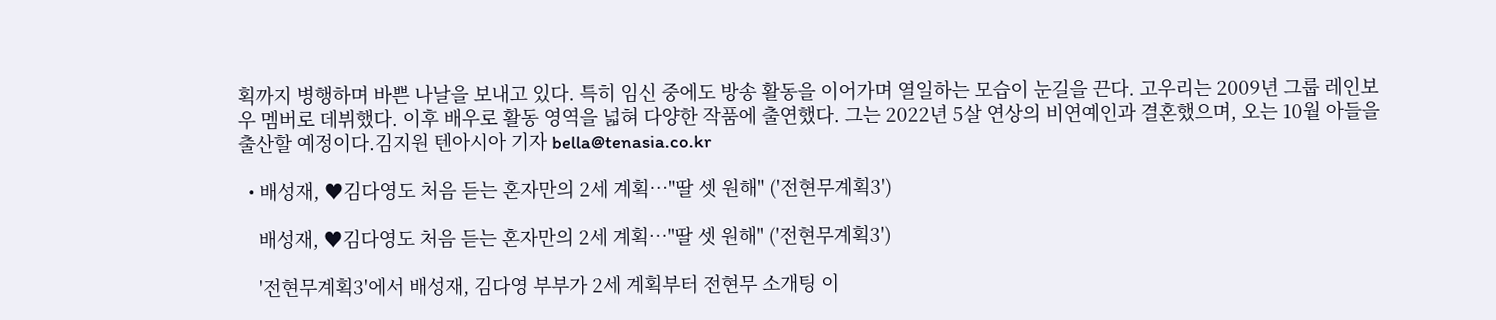획까지 병행하며 바쁜 나날을 보내고 있다. 특히 임신 중에도 방송 활동을 이어가며 열일하는 모습이 눈길을 끈다. 고우리는 2009년 그룹 레인보우 멤버로 데뷔했다. 이후 배우로 활동 영역을 넓혀 다양한 작품에 출연했다. 그는 2022년 5살 연상의 비연예인과 결혼했으며, 오는 10월 아들을 출산할 예정이다.김지원 텐아시아 기자 bella@tenasia.co.kr

  • 배성재, ♥김다영도 처음 듣는 혼자만의 2세 계획…"딸 셋 원해" ('전현무계획3')

    배성재, ♥김다영도 처음 듣는 혼자만의 2세 계획…"딸 셋 원해" ('전현무계획3')

    '전현무계획3'에서 배성재, 김다영 부부가 2세 계획부터 전현무 소개팅 이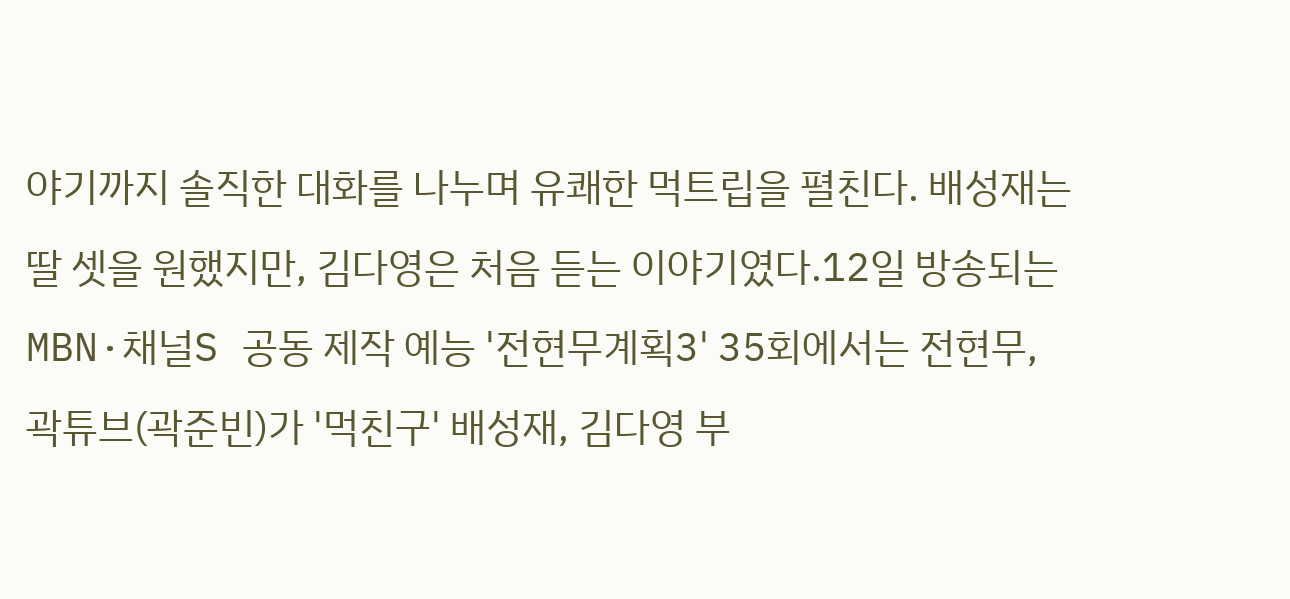야기까지 솔직한 대화를 나누며 유쾌한 먹트립을 펼친다. 배성재는 딸 셋을 원했지만, 김다영은 처음 듣는 이야기였다.12일 방송되는 MBN·채널S 공동 제작 예능 '전현무계획3' 35회에서는 전현무, 곽튜브(곽준빈)가 '먹친구' 배성재, 김다영 부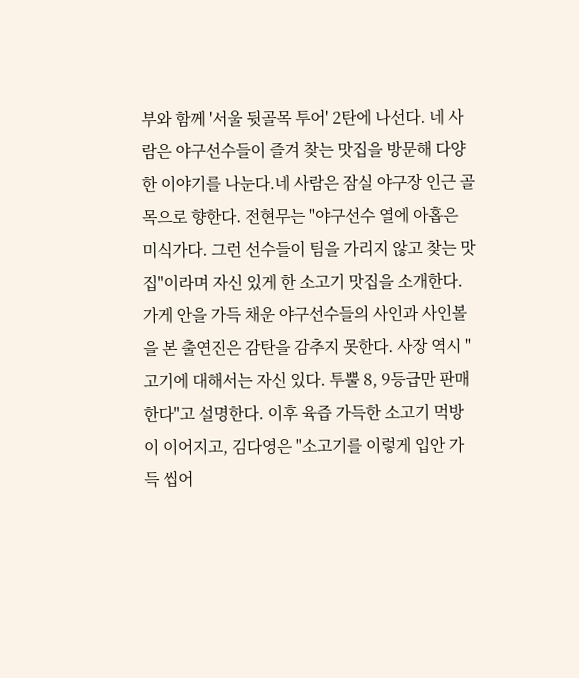부와 함께 '서울 뒷골목 투어' 2탄에 나선다. 네 사람은 야구선수들이 즐겨 찾는 맛집을 방문해 다양한 이야기를 나눈다.네 사람은 잠실 야구장 인근 골목으로 향한다. 전현무는 "야구선수 열에 아홉은 미식가다. 그런 선수들이 팀을 가리지 않고 찾는 맛집"이라며 자신 있게 한 소고기 맛집을 소개한다.가게 안을 가득 채운 야구선수들의 사인과 사인볼을 본 출연진은 감탄을 감추지 못한다. 사장 역시 "고기에 대해서는 자신 있다. 투뿔 8, 9등급만 판매한다"고 설명한다. 이후 육즙 가득한 소고기 먹방이 이어지고, 김다영은 "소고기를 이렇게 입안 가득 씹어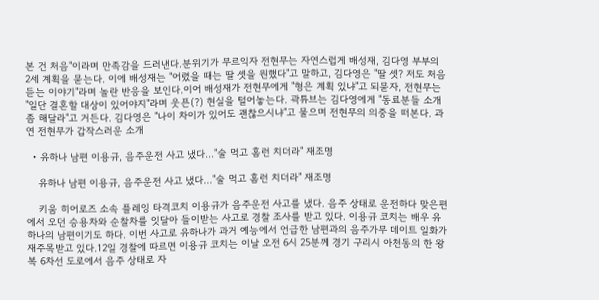본 건 처음"이라며 만족감을 드러낸다.분위기가 무르익자 전현무는 자연스럽게 배성재, 김다영 부부의 2세 계획을 묻는다. 이에 배성재는 "어렸을 때는 딸 셋을 원했다"고 말하고, 김다영은 "딸 셋? 저도 처음 듣는 이야기"라며 놀란 반응을 보인다.이어 배성재가 전현무에게 "형은 계획 있냐"고 되묻자, 전현무는 "일단 결혼할 대상이 있어야지"라며 웃픈(?) 현실을 털어놓는다. 곽튜브는 김다영에게 "동료분들 소개 좀 해달라"고 거든다. 김다영은 "나이 차이가 있어도 괜찮으시냐"고 물으며 전현무의 의중을 떠본다. 과연 전현무가 갑작스러운 소개

  • 유하나 남편 이용규, 음주운전 사고 냈다…"술 먹고 홈런 치더라" 재조명

    유하나 남편 이용규, 음주운전 사고 냈다…"술 먹고 홈런 치더라" 재조명

    키움 히어로즈 소속 플레잉 타격코치 이용규가 음주운전 사고를 냈다. 음주 상태로 운전하다 맞은편에서 오던 승용차와 순찰차를 잇달아 들이받는 사고로 경찰 조사를 받고 있다. 이용규 코치는 배우 유하나의 남편이기도 하다. 이번 사고로 유하나가 과거 예능에서 언급한 남편과의 음주가무 데이트 일화가 재주목받고 있다.12일 경찰에 따르면 이용규 코치는 이날 오전 6시 25분께 경기 구리시 아천동의 한 왕복 6차선 도로에서 음주 상태로 자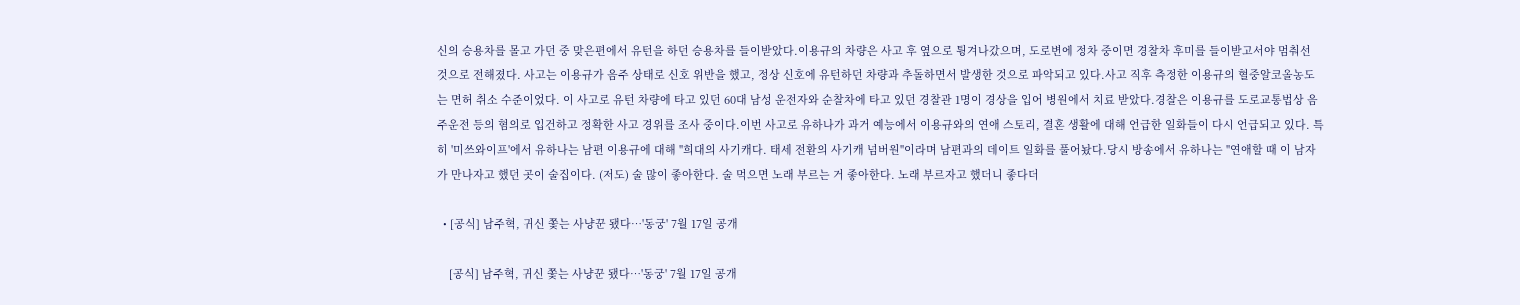신의 승용차를 몰고 가던 중 맞은편에서 유턴을 하던 승용차를 들이받았다.이용규의 차량은 사고 후 옆으로 튕겨나갔으며, 도로변에 정차 중이면 경찰차 후미를 들이받고서야 멈춰선 것으로 전해졌다. 사고는 이용규가 음주 상태로 신호 위반을 했고, 정상 신호에 유턴하던 차량과 추돌하면서 발생한 것으로 파악되고 있다.사고 직후 측정한 이용규의 혈중알코올농도는 면허 취소 수준이었다. 이 사고로 유턴 차량에 타고 있던 60대 남성 운전자와 순찰차에 타고 있던 경찰관 1명이 경상을 입어 병원에서 치료 받았다.경찰은 이용규를 도로교통법상 음주운전 등의 혐의로 입건하고 정확한 사고 경위를 조사 중이다.이번 사고로 유하나가 과거 예능에서 이용규와의 연애 스토리, 결혼 생활에 대해 언급한 일화들이 다시 언급되고 있다. 특히 '미쓰와이프'에서 유하나는 남편 이용규에 대해 "희대의 사기캐다. 태세 전환의 사기캐 넘버원"이라며 남편과의 데이트 일화를 풀어놨다.당시 방송에서 유하나는 "연애할 때 이 남자가 만나자고 했던 곳이 술집이다. (저도) 술 많이 좋아한다. 술 먹으면 노래 부르는 거 좋아한다. 노래 부르자고 했더니 좋다더

  • [공식] 남주혁, 귀신 쫓는 사냥꾼 됐다…'동궁' 7월 17일 공개

    [공식] 남주혁, 귀신 쫓는 사냥꾼 됐다…'동궁' 7월 17일 공개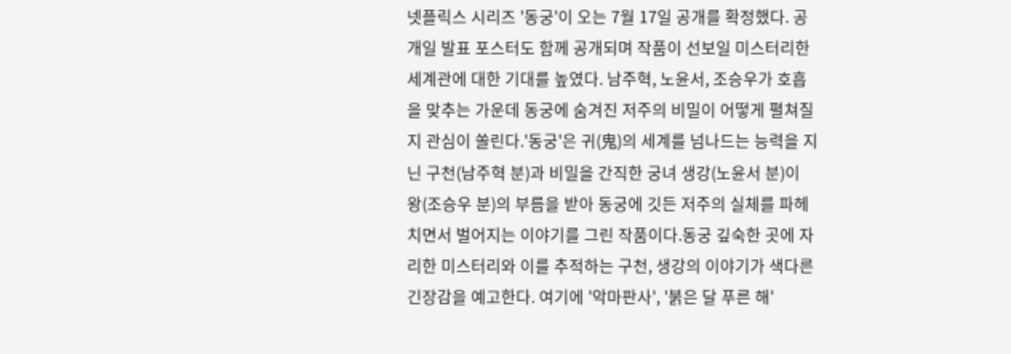넷플릭스 시리즈 '동궁'이 오는 7월 17일 공개를 확정했다. 공개일 발표 포스터도 함께 공개되며 작품이 선보일 미스터리한 세계관에 대한 기대를 높였다. 남주혁, 노윤서, 조승우가 호흡을 맞추는 가운데 동궁에 숨겨진 저주의 비밀이 어떻게 펼쳐질지 관심이 쏠린다.'동궁'은 귀(鬼)의 세계를 넘나드는 능력을 지닌 구천(남주혁 분)과 비밀을 간직한 궁녀 생강(노윤서 분)이 왕(조승우 분)의 부름을 받아 동궁에 깃든 저주의 실체를 파헤치면서 벌어지는 이야기를 그린 작품이다.동궁 깊숙한 곳에 자리한 미스터리와 이를 추적하는 구천, 생강의 이야기가 색다른 긴장감을 예고한다. 여기에 '악마판사', '붉은 달 푸른 해'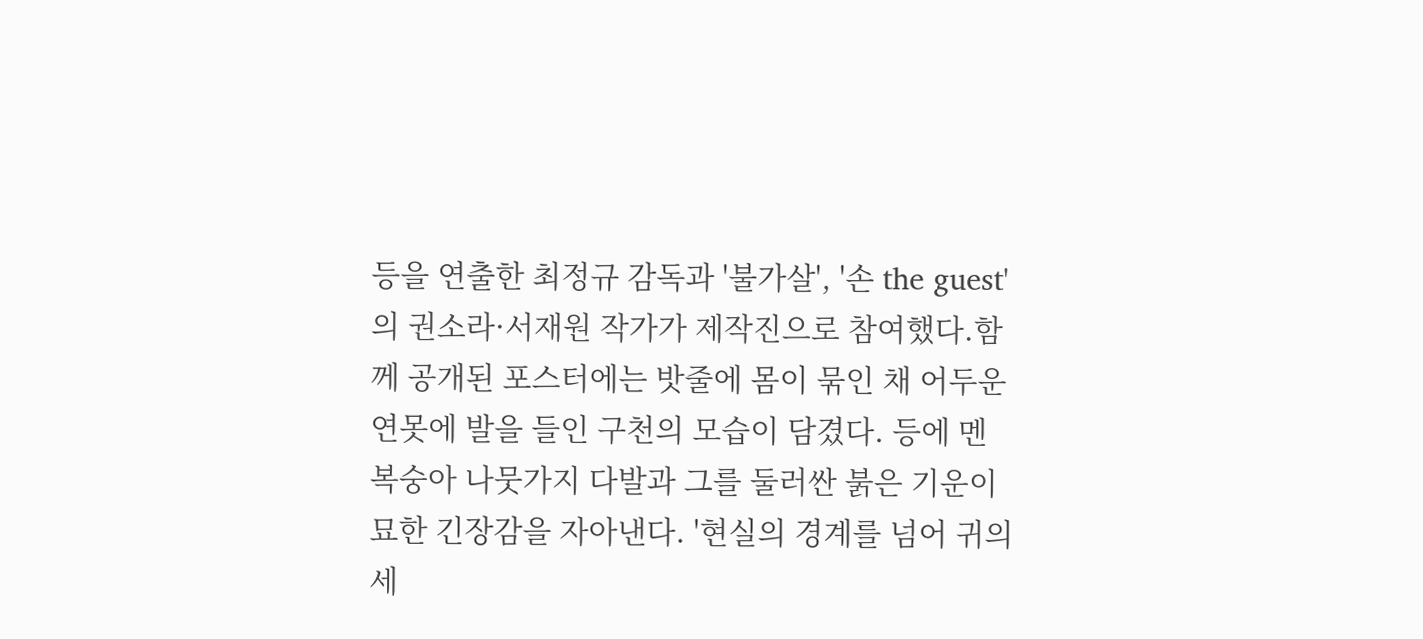등을 연출한 최정규 감독과 '불가살', '손 the guest'의 권소라·서재원 작가가 제작진으로 참여했다.함께 공개된 포스터에는 밧줄에 몸이 묶인 채 어두운 연못에 발을 들인 구천의 모습이 담겼다. 등에 멘 복숭아 나뭇가지 다발과 그를 둘러싼 붉은 기운이 묘한 긴장감을 자아낸다. '현실의 경계를 넘어 귀의 세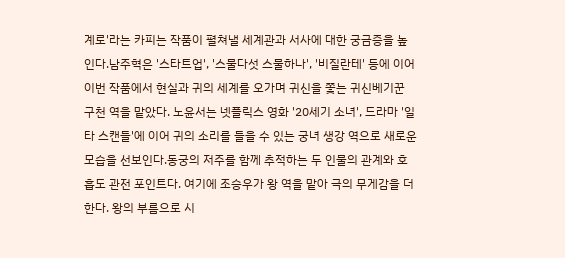계로'라는 카피는 작품이 펼쳐낼 세계관과 서사에 대한 궁금증을 높인다.남주혁은 '스타트업', '스물다섯 스물하나', '비질란테' 등에 이어 이번 작품에서 현실과 귀의 세계를 오가며 귀신을 쫓는 귀신베기꾼 구천 역을 맡았다. 노윤서는 넷플릭스 영화 '20세기 소녀', 드라마 '일타 스캔들'에 이어 귀의 소리를 들을 수 있는 궁녀 생강 역으로 새로운 모습을 선보인다.동궁의 저주를 함께 추적하는 두 인물의 관계와 호흡도 관전 포인트다. 여기에 조승우가 왕 역을 맡아 극의 무게감을 더한다. 왕의 부름으로 시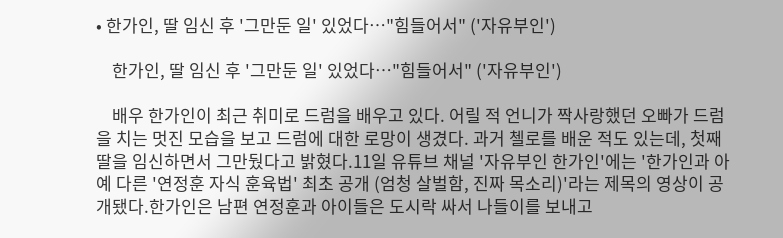• 한가인, 딸 임신 후 '그만둔 일' 있었다…"힘들어서" ('자유부인')

    한가인, 딸 임신 후 '그만둔 일' 있었다…"힘들어서" ('자유부인')

    배우 한가인이 최근 취미로 드럼을 배우고 있다. 어릴 적 언니가 짝사랑했던 오빠가 드럼을 치는 멋진 모습을 보고 드럼에 대한 로망이 생겼다. 과거 첼로를 배운 적도 있는데, 첫째 딸을 임신하면서 그만뒀다고 밝혔다.11일 유튜브 채널 '자유부인 한가인'에는 '한가인과 아예 다른 '연정훈 자식 훈육법' 최초 공개 (엄청 살벌함, 진짜 목소리)'라는 제목의 영상이 공개됐다.한가인은 남편 연정훈과 아이들은 도시락 싸서 나들이를 보내고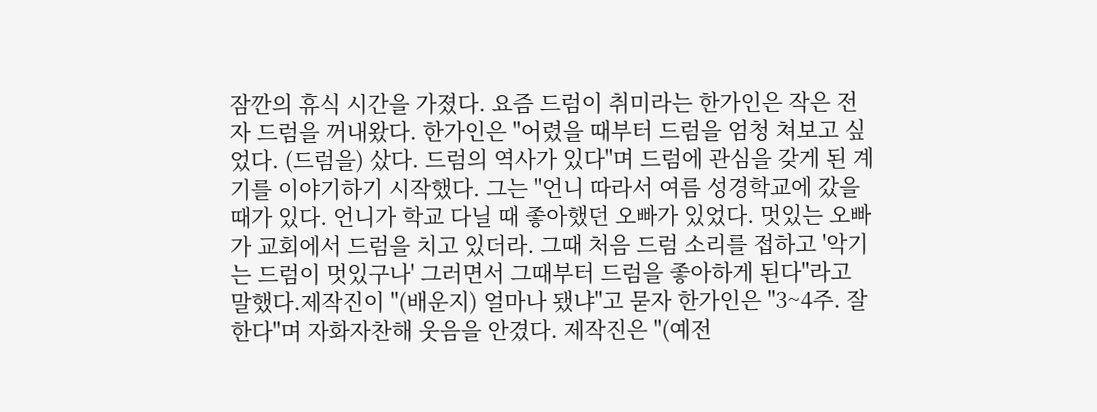잠깐의 휴식 시간을 가졌다. 요즘 드럼이 취미라는 한가인은 작은 전자 드럼을 꺼내왔다. 한가인은 "어렸을 때부터 드럼을 엄청 쳐보고 싶었다. (드럼을) 샀다. 드럼의 역사가 있다"며 드럼에 관심을 갖게 된 계기를 이야기하기 시작했다. 그는 "언니 따라서 여름 성경학교에 갔을 때가 있다. 언니가 학교 다닐 때 좋아했던 오빠가 있었다. 멋있는 오빠가 교회에서 드럼을 치고 있더라. 그때 처음 드럼 소리를 접하고 '악기는 드럼이 멋있구나' 그러면서 그때부터 드럼을 좋아하게 된다"라고 말했다.제작진이 "(배운지) 얼마나 됐냐"고 묻자 한가인은 "3~4주. 잘한다"며 자화자찬해 웃음을 안겼다. 제작진은 "(예전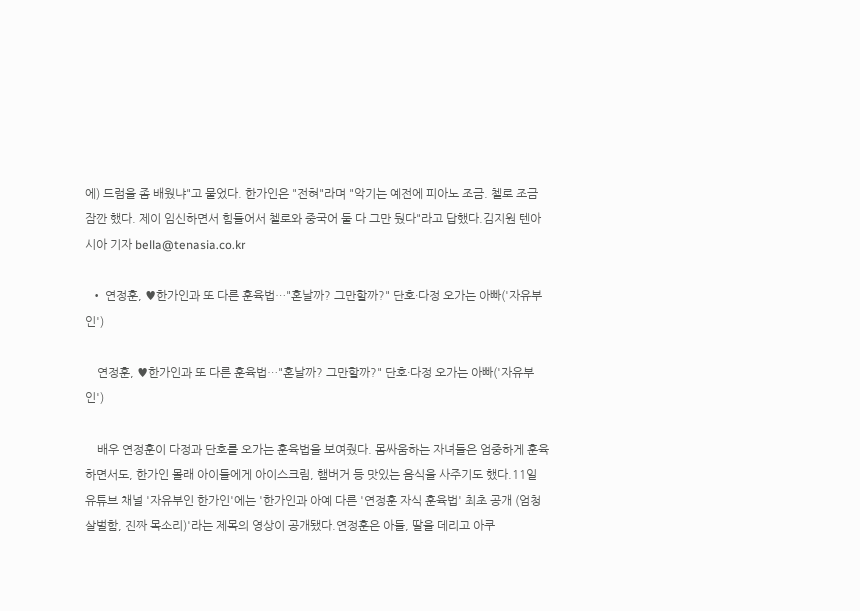에) 드럼을 좀 배웠냐"고 물었다. 한가인은 "전혀"라며 "악기는 예전에 피아노 조금. 첼로 조금 잠깐 했다. 제이 임신하면서 힘들어서 첼로와 중국어 둘 다 그만 뒀다"라고 답했다.김지원 텐아시아 기자 bella@tenasia.co.kr

  • 연정훈, ♥한가인과 또 다른 훈육법…"혼날까? 그만할까?" 단호·다정 오가는 아빠('자유부인')

    연정훈, ♥한가인과 또 다른 훈육법…"혼날까? 그만할까?" 단호·다정 오가는 아빠('자유부인')

    배우 연정훈이 다정과 단호를 오가는 훈육법을 보여줬다. 몸싸움하는 자녀들은 엄중하게 훈육하면서도, 한가인 몰래 아이들에게 아이스크림, 햄버거 등 맛있는 음식을 사주기도 했다.11일 유튜브 채널 '자유부인 한가인'에는 '한가인과 아예 다른 '연정훈 자식 훈육법' 최초 공개 (엄청 살벌함, 진짜 목소리)'라는 제목의 영상이 공개됐다.연정훈은 아들, 딸을 데리고 아쿠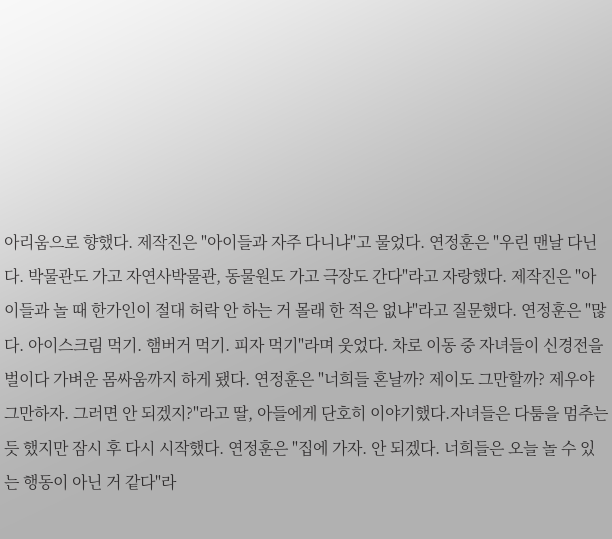아리움으로 향했다. 제작진은 "아이들과 자주 다니냐"고 물었다. 연정훈은 "우린 맨날 다닌다. 박물관도 가고 자연사박물관, 동물원도 가고 극장도 간다"라고 자랑했다. 제작진은 "아이들과 놀 때 한가인이 절대 허락 안 하는 거 몰래 한 적은 없냐"라고 질문했다. 연정훈은 "많다. 아이스크림 먹기. 햄버거 먹기. 피자 먹기"라며 웃었다. 차로 이동 중 자녀들이 신경전을 벌이다 가벼운 몸싸움까지 하게 됐다. 연정훈은 "너희들 혼날까? 제이도 그만할까? 제우야 그만하자. 그러면 안 되겠지?"라고 딸, 아들에게 단호히 이야기했다.자녀들은 다툼을 멈추는 듯 했지만 잠시 후 다시 시작했다. 연정훈은 "집에 가자. 안 되겠다. 너희들은 오늘 놀 수 있는 행동이 아닌 거 같다"라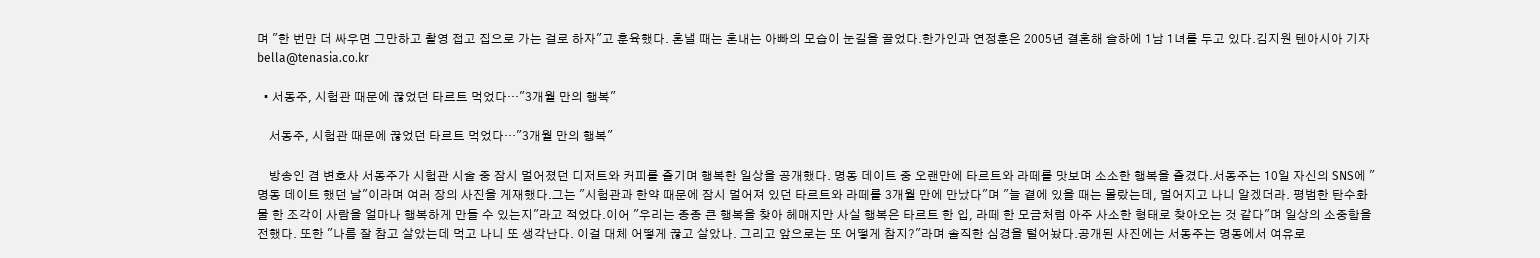며 "한 번만 더 싸우면 그만하고 촬영 접고 집으로 가는 걸로 하자"고 훈육했다. 혼낼 때는 혼내는 아빠의 모습이 눈길을 끌었다.한가인과 연정훈은 2005년 결혼해 슬하에 1남 1녀를 두고 있다.김지원 텐아시아 기자 bella@tenasia.co.kr

  • 서동주, 시험관 때문에 끊었던 타르트 먹었다…"3개월 만의 행복"

    서동주, 시험관 때문에 끊었던 타르트 먹었다…"3개월 만의 행복"

    방송인 겸 변호사 서동주가 시험관 시술 중 잠시 멀어졌던 디저트와 커피를 즐기며 행복한 일상을 공개했다. 명동 데이트 중 오랜만에 타르트와 라떼를 맛보며 소소한 행복을 즐겼다.서동주는 10일 자신의 SNS에 "명동 데이트 했던 날"이라며 여러 장의 사진을 게재했다.그는 "시험관과 한약 때문에 잠시 멀어져 있던 타르트와 라떼를 3개월 만에 만났다"며 "늘 곁에 있을 때는 몰랐는데, 멀어지고 나니 알겠더라. 평범한 탄수화물 한 조각이 사람을 얼마나 행복하게 만들 수 있는지"라고 적었다.이어 "우리는 종종 큰 행복을 찾아 헤매지만 사실 행복은 타르트 한 입, 라떼 한 모금처럼 아주 사소한 형태로 찾아오는 것 같다"며 일상의 소중함을 전했다. 또한 "나름 잘 참고 살았는데 먹고 나니 또 생각난다. 이걸 대체 어떻게 끊고 살았나. 그리고 앞으로는 또 어떻게 참지?"라며 솔직한 심경을 털어놨다.공개된 사진에는 서동주는 명동에서 여유로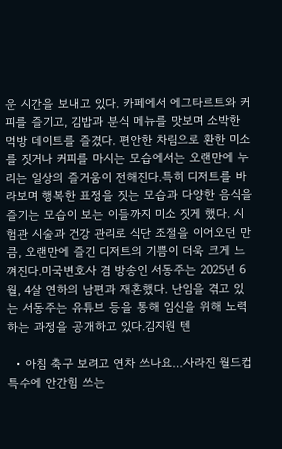운 시간을 보내고 있다. 카페에서 에그타르트와 커피를 즐기고, 김밥과 분식 메뉴를 맛보며 소박한 먹방 데이트를 즐겼다. 편안한 차림으로 환한 미소를 짓거나 커피를 마시는 모습에서는 오랜만에 누리는 일상의 즐거움이 전해진다.특히 디저트를 바라보며 행복한 표정을 짓는 모습과 다양한 음식을 즐기는 모습이 보는 이들까지 미소 짓게 했다. 시험관 시술과 건강 관리로 식단 조절을 이어오던 만큼, 오랜만에 즐긴 디저트의 기쁨이 더욱 크게 느껴진다.미국변호사 겸 방송인 서동주는 2025년 6월, 4살 연하의 남편과 재혼했다. 난임을 겪고 있는 서동주는 유튜브 등을 통해 임신을 위해 노력하는 과정을 공개하고 있다.김지원 텐

  • 아침 축구 보려고 연차 쓰나요…사라진 월드컵 특수에 안간힘 쓰는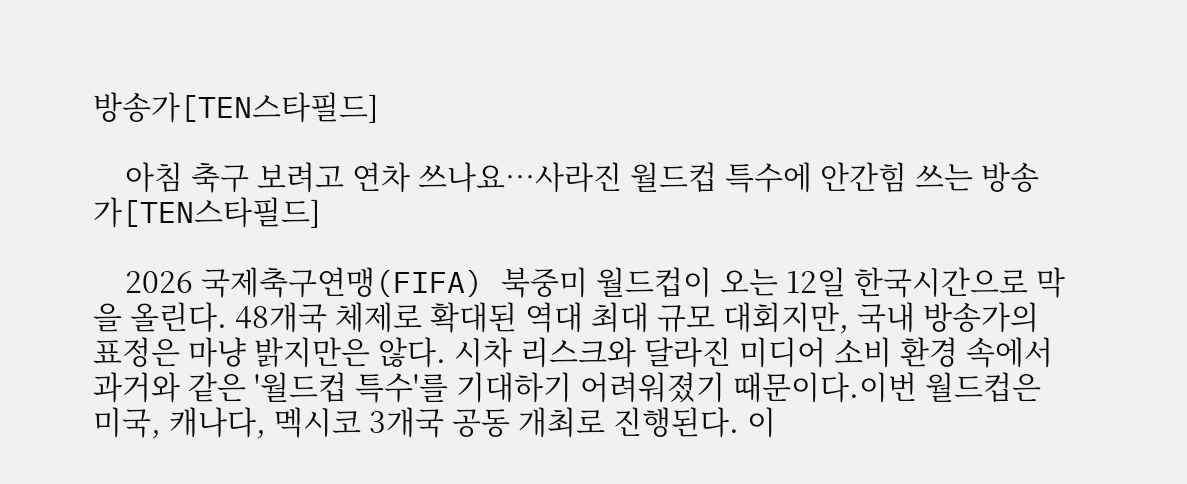방송가[TEN스타필드]

    아침 축구 보려고 연차 쓰나요…사라진 월드컵 특수에 안간힘 쓰는 방송가[TEN스타필드]

    2026 국제축구연맹(FIFA) 북중미 월드컵이 오는 12일 한국시간으로 막을 올린다. 48개국 체제로 확대된 역대 최대 규모 대회지만, 국내 방송가의 표정은 마냥 밝지만은 않다. 시차 리스크와 달라진 미디어 소비 환경 속에서 과거와 같은 '월드컵 특수'를 기대하기 어려워졌기 때문이다.이번 월드컵은 미국, 캐나다, 멕시코 3개국 공동 개최로 진행된다. 이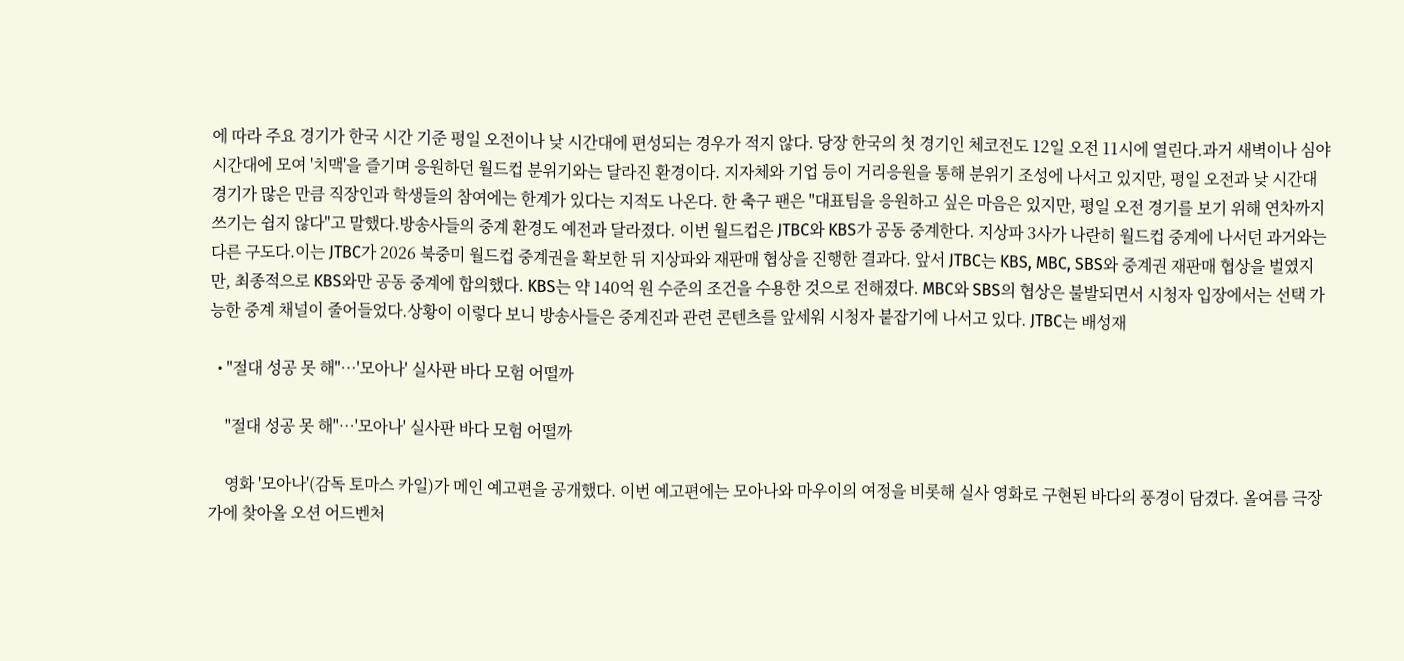에 따라 주요 경기가 한국 시간 기준 평일 오전이나 낮 시간대에 편성되는 경우가 적지 않다. 당장 한국의 첫 경기인 체코전도 12일 오전 11시에 열린다.과거 새벽이나 심야 시간대에 모여 '치맥'을 즐기며 응원하던 월드컵 분위기와는 달라진 환경이다. 지자체와 기업 등이 거리응원을 통해 분위기 조성에 나서고 있지만, 평일 오전과 낮 시간대 경기가 많은 만큼 직장인과 학생들의 참여에는 한계가 있다는 지적도 나온다. 한 축구 팬은 "대표팀을 응원하고 싶은 마음은 있지만, 평일 오전 경기를 보기 위해 연차까지 쓰기는 쉽지 않다"고 말했다.방송사들의 중계 환경도 예전과 달라졌다. 이번 월드컵은 JTBC와 KBS가 공동 중계한다. 지상파 3사가 나란히 월드컵 중계에 나서던 과거와는 다른 구도다.이는 JTBC가 2026 북중미 월드컵 중계권을 확보한 뒤 지상파와 재판매 협상을 진행한 결과다. 앞서 JTBC는 KBS, MBC, SBS와 중계권 재판매 협상을 벌였지만, 최종적으로 KBS와만 공동 중계에 합의했다. KBS는 약 140억 원 수준의 조건을 수용한 것으로 전해졌다. MBC와 SBS의 협상은 불발되면서 시청자 입장에서는 선택 가능한 중계 채널이 줄어들었다.상황이 이렇다 보니 방송사들은 중계진과 관련 콘텐츠를 앞세워 시청자 붙잡기에 나서고 있다. JTBC는 배성재

  • "절대 성공 못 해"…'모아나' 실사판 바다 모험 어떨까

    "절대 성공 못 해"…'모아나' 실사판 바다 모험 어떨까

    영화 '모아나'(감독 토마스 카일)가 메인 예고편을 공개했다. 이번 예고편에는 모아나와 마우이의 여정을 비롯해 실사 영화로 구현된 바다의 풍경이 담겼다. 올여름 극장가에 찾아올 오션 어드벤처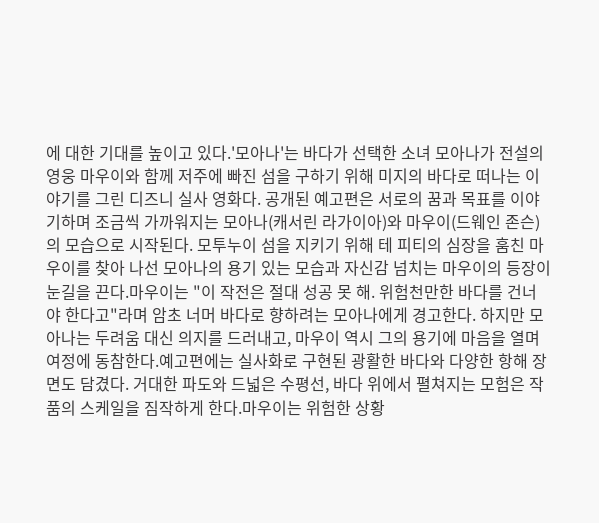에 대한 기대를 높이고 있다.'모아나'는 바다가 선택한 소녀 모아나가 전설의 영웅 마우이와 함께 저주에 빠진 섬을 구하기 위해 미지의 바다로 떠나는 이야기를 그린 디즈니 실사 영화다. 공개된 예고편은 서로의 꿈과 목표를 이야기하며 조금씩 가까워지는 모아나(캐서린 라가이아)와 마우이(드웨인 존슨)의 모습으로 시작된다. 모투누이 섬을 지키기 위해 테 피티의 심장을 훔친 마우이를 찾아 나선 모아나의 용기 있는 모습과 자신감 넘치는 마우이의 등장이 눈길을 끈다.마우이는 "이 작전은 절대 성공 못 해. 위험천만한 바다를 건너야 한다고"라며 암초 너머 바다로 향하려는 모아나에게 경고한다. 하지만 모아나는 두려움 대신 의지를 드러내고, 마우이 역시 그의 용기에 마음을 열며 여정에 동참한다.예고편에는 실사화로 구현된 광활한 바다와 다양한 항해 장면도 담겼다. 거대한 파도와 드넓은 수평선, 바다 위에서 펼쳐지는 모험은 작품의 스케일을 짐작하게 한다.마우이는 위험한 상황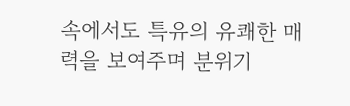속에서도 특유의 유쾌한 매력을 보여주며 분위기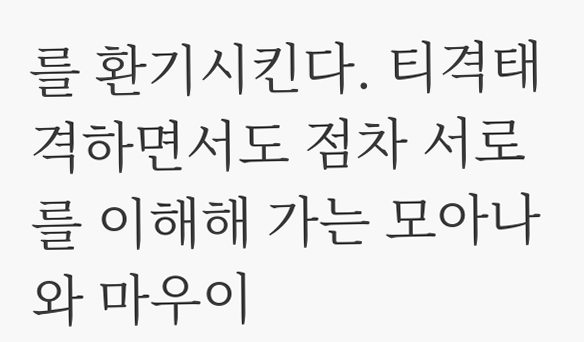를 환기시킨다. 티격태격하면서도 점차 서로를 이해해 가는 모아나와 마우이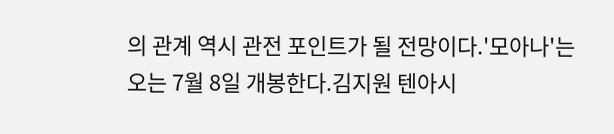의 관계 역시 관전 포인트가 될 전망이다.'모아나'는 오는 7월 8일 개봉한다.김지원 텐아시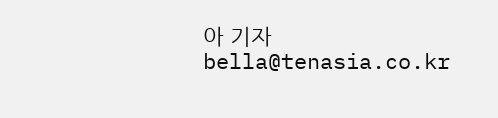아 기자 bella@tenasia.co.kr